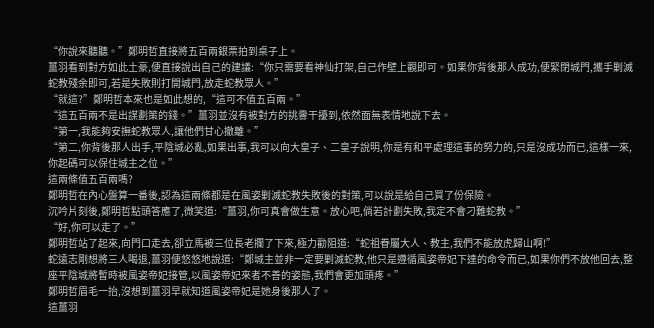“你說來聽聽。”鄭明哲直接將五百兩銀票拍到桌子上。
薑羽看到對方如此土豪,便直接說出自己的建議:“你只需要看神仙打架,自己作壁上觀即可。如果你背後那人成功,便緊閉城門,攜手剿滅蛇教殘余即可,若是失敗則打開城門,放走蛇教眾人。”
“就這?”鄭明哲本來也是如此想的,“這可不值五百兩。”
“這五百兩不是出謀劃策的錢。”薑羽並沒有被對方的挑釁干擾到,依然面無表情地說下去。
“第一,我能夠安撫蛇教眾人,讓他們甘心撤離。”
“第二,你背後那人出手,平陰城必亂,如果出事,我可以向大皇子、二皇子說明,你是有和平處理這事的努力的,只是沒成功而已,這樣一來,你起碼可以保住城主之位。”
這兩條值五百兩嗎?
鄭明哲在內心盤算一番後,認為這兩條都是在風姿剿滅蛇教失敗後的對策,可以說是給自己買了份保險。
沉吟片刻後,鄭明哲點頭答應了,微笑道:“薑羽,你可真會做生意。放心吧,倘若計劃失敗,我定不會刁難蛇教。”
“好,你可以走了。”
鄭明哲站了起來,向門口走去,卻立馬被三位長老攔了下來,極力勸阻道:“蛇祖眷屬大人、教主,我們不能放虎歸山啊!”
蛇遠志剛想將三人喝退,薑羽便悠悠地說道:“鄭城主並非一定要剿滅蛇教,他只是遵循風姿帝妃下達的命令而已,如果你們不放他回去,整座平陰城將暫時被風姿帝妃接管,以風姿帝妃來者不善的姿態,我們會更加頭疼。”
鄭明哲眉毛一抬,沒想到薑羽早就知道風姿帝妃是她身後那人了。
這薑羽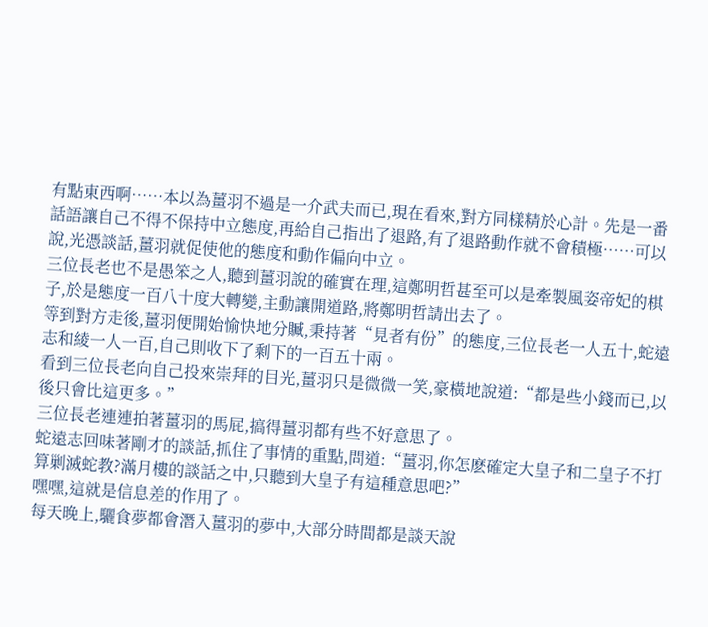有點東西啊……本以為薑羽不過是一介武夫而已,現在看來,對方同樣精於心計。先是一番話語讓自己不得不保持中立態度,再給自己指出了退路,有了退路動作就不會積極……可以說,光憑談話,薑羽就促使他的態度和動作偏向中立。
三位長老也不是愚笨之人,聽到薑羽說的確實在理,這鄭明哲甚至可以是牽製風姿帝妃的棋子,於是態度一百八十度大轉變,主動讓開道路,將鄭明哲請出去了。
等到對方走後,薑羽便開始愉快地分贓,秉持著“見者有份”的態度,三位長老一人五十,蛇遠志和綾一人一百,自己則收下了剩下的一百五十兩。
看到三位長老向自己投來崇拜的目光,薑羽只是微微一笑,豪橫地說道:“都是些小錢而已,以後只會比這更多。”
三位長老連連拍著薑羽的馬屁,搞得薑羽都有些不好意思了。
蛇遠志回味著剛才的談話,抓住了事情的重點,問道:“薑羽,你怎麽確定大皇子和二皇子不打算剿滅蛇教?滿月樓的談話之中,只聽到大皇子有這種意思吧?”
嘿嘿,這就是信息差的作用了。
每天晚上,驪食夢都會潛入薑羽的夢中,大部分時間都是談天說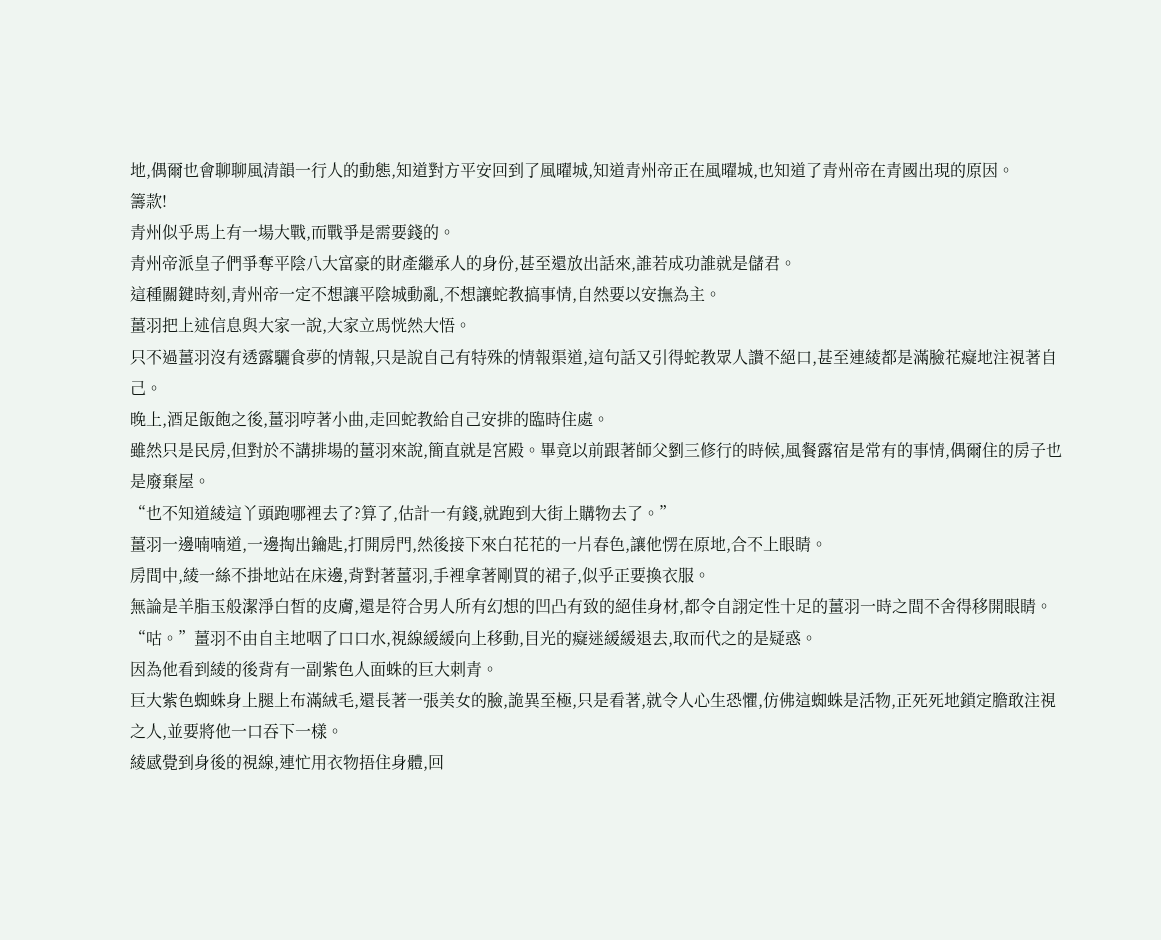地,偶爾也會聊聊風清韻一行人的動態,知道對方平安回到了風曜城,知道青州帝正在風曜城,也知道了青州帝在青國出現的原因。
籌款!
青州似乎馬上有一場大戰,而戰爭是需要錢的。
青州帝派皇子們爭奪平陰八大富豪的財產繼承人的身份,甚至還放出話來,誰若成功誰就是儲君。
這種關鍵時刻,青州帝一定不想讓平陰城動亂,不想讓蛇教搞事情,自然要以安撫為主。
薑羽把上述信息與大家一說,大家立馬恍然大悟。
只不過薑羽沒有透露驪食夢的情報,只是說自己有特殊的情報渠道,這句話又引得蛇教眾人讚不絕口,甚至連綾都是滿臉花癡地注視著自己。
晚上,酒足飯飽之後,薑羽哼著小曲,走回蛇教給自己安排的臨時住處。
雖然只是民房,但對於不講排場的薑羽來說,簡直就是宮殿。畢竟以前跟著師父劉三修行的時候,風餐露宿是常有的事情,偶爾住的房子也是廢棄屋。
“也不知道綾這丫頭跑哪裡去了?算了,估計一有錢,就跑到大街上購物去了。”
薑羽一邊喃喃道,一邊掏出鑰匙,打開房門,然後接下來白花花的一片春色,讓他愣在原地,合不上眼睛。
房間中,綾一絲不掛地站在床邊,背對著薑羽,手裡拿著剛買的裙子,似乎正要換衣服。
無論是羊脂玉般潔淨白皙的皮膚,還是符合男人所有幻想的凹凸有致的絕佳身材,都令自詡定性十足的薑羽一時之間不舍得移開眼睛。
“咕。”薑羽不由自主地咽了口口水,視線緩緩向上移動,目光的癡迷緩緩退去,取而代之的是疑惑。
因為他看到綾的後背有一副紫色人面蛛的巨大刺青。
巨大紫色蜘蛛身上腿上布滿絨毛,還長著一張美女的臉,詭異至極,只是看著,就令人心生恐懼,仿佛這蜘蛛是活物,正死死地鎖定膽敢注視之人,並要將他一口吞下一樣。
綾感覺到身後的視線,連忙用衣物捂住身體,回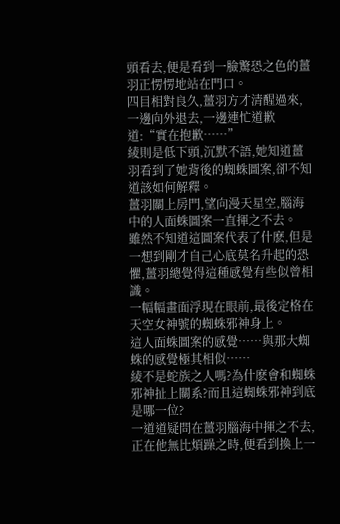頭看去,便是看到一臉驚恐之色的薑羽正愣愣地站在門口。
四目相對良久,薑羽方才清醒過來,一邊向外退去,一邊連忙道歉道:“實在抱歉……”
綾則是低下頭,沉默不語,她知道薑羽看到了她背後的蜘蛛圖案,卻不知道該如何解釋。
薑羽關上房門,望向漫天星空,腦海中的人面蛛圖案一直揮之不去。
雖然不知道這圖案代表了什麽,但是一想到剛才自己心底莫名升起的恐懼,薑羽總覺得這種感覺有些似曾相識。
一幅幅畫面浮現在眼前,最後定格在天空女神號的蜘蛛邪神身上。
這人面蛛圖案的感覺……與那大蜘蛛的感覺極其相似……
綾不是蛇族之人嗎?為什麽會和蜘蛛邪神扯上關系?而且這蜘蛛邪神到底是哪一位?
一道道疑問在薑羽腦海中揮之不去, 正在他無比煩躁之時,便看到換上一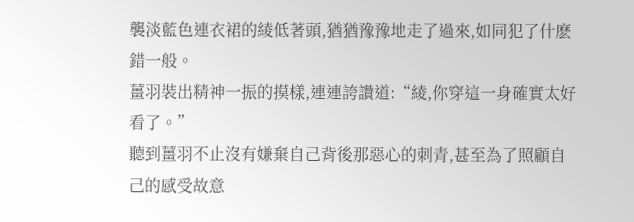襲淡藍色連衣裙的綾低著頭,猶猶豫豫地走了過來,如同犯了什麽錯一般。
薑羽裝出精神一振的摸樣,連連誇讚道:“綾,你穿這一身確實太好看了。”
聽到薑羽不止沒有嫌棄自己背後那惡心的刺青,甚至為了照顧自己的感受故意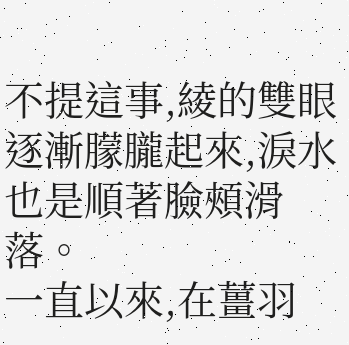不提這事,綾的雙眼逐漸朦朧起來,淚水也是順著臉頰滑落。
一直以來,在薑羽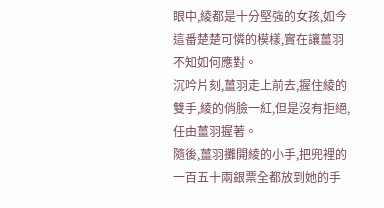眼中,綾都是十分堅強的女孩,如今這番楚楚可憐的模樣,實在讓薑羽不知如何應對。
沉吟片刻,薑羽走上前去,握住綾的雙手,綾的俏臉一紅,但是沒有拒絕,任由薑羽握著。
隨後,薑羽攤開綾的小手,把兜裡的一百五十兩銀票全都放到她的手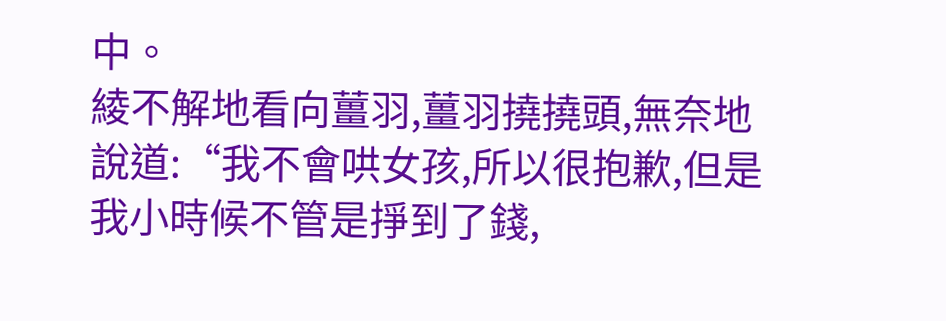中。
綾不解地看向薑羽,薑羽撓撓頭,無奈地說道:“我不會哄女孩,所以很抱歉,但是我小時候不管是掙到了錢,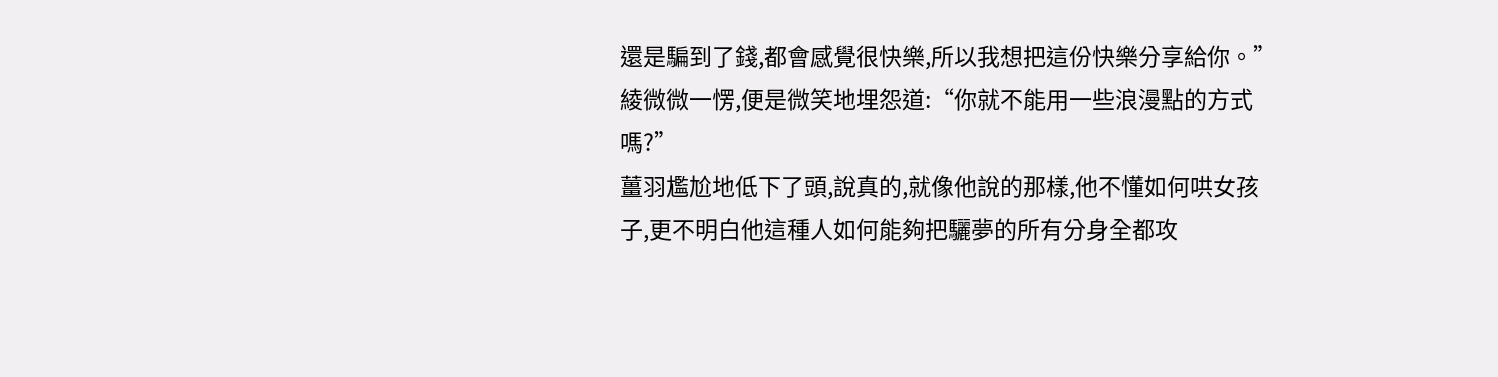還是騙到了錢,都會感覺很快樂,所以我想把這份快樂分享給你。”
綾微微一愣,便是微笑地埋怨道:“你就不能用一些浪漫點的方式嗎?”
薑羽尷尬地低下了頭,說真的,就像他說的那樣,他不懂如何哄女孩子,更不明白他這種人如何能夠把驪夢的所有分身全都攻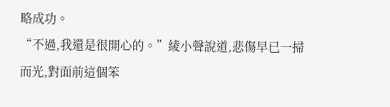略成功。
“不過,我還是很開心的。”綾小聲說道,悲傷早已一掃而光,對面前這個笨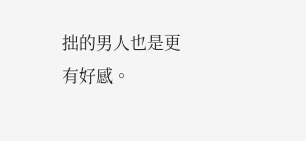拙的男人也是更有好感。